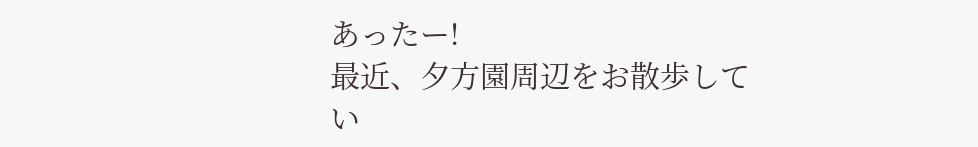あったー!
最近、夕方園周辺をお散歩してい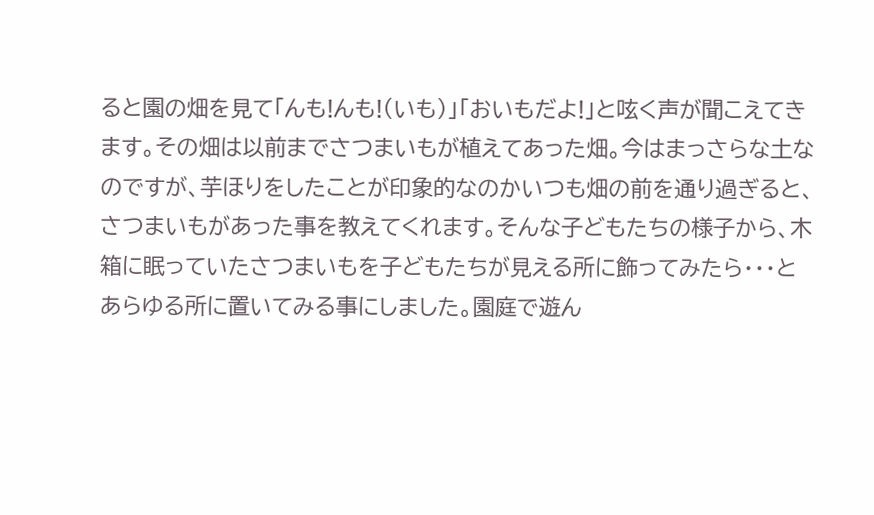ると園の畑を見て「んも!んも!(いも)」「おいもだよ!」と呟く声が聞こえてきます。その畑は以前までさつまいもが植えてあった畑。今はまっさらな土なのですが、芋ほりをしたことが印象的なのかいつも畑の前を通り過ぎると、さつまいもがあった事を教えてくれます。そんな子どもたちの様子から、木箱に眠っていたさつまいもを子どもたちが見える所に飾ってみたら・・・とあらゆる所に置いてみる事にしました。園庭で遊ん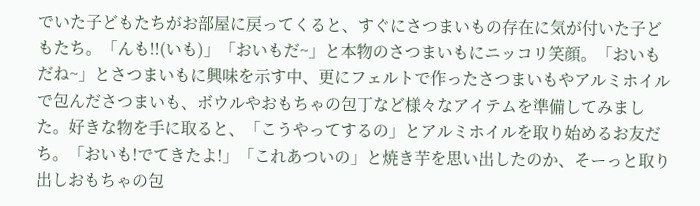でいた子どもたちがお部屋に戻ってくると、すぐにさつまいもの存在に気が付いた子どもたち。「んも!!(いも)」「おいもだ~」と本物のさつまいもにニッコリ笑顔。「おいもだね~」とさつまいもに興味を示す中、更にフェルトで作ったさつまいもやアルミホイルで包んださつまいも、ボウルやおもちゃの包丁など様々なアイテムを準備してみました。好きな物を手に取ると、「こうやってするの」とアルミホイルを取り始めるお友だち。「おいも!でてきたよ!」「これあついの」と焼き芋を思い出したのか、そーっと取り出しおもちゃの包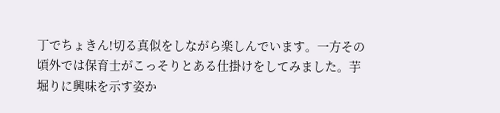丁でちょきん!切る真似をしながら楽しんでいます。一方その頃外では保育士がこっそりとある仕掛けをしてみました。芋堀りに興味を示す姿か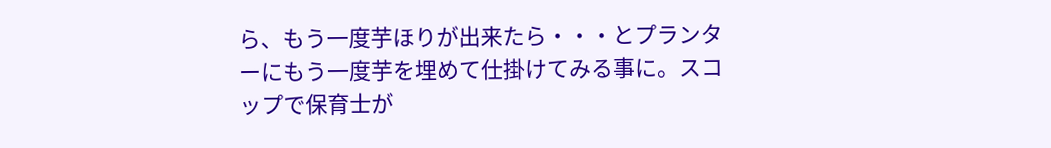ら、もう一度芋ほりが出来たら・・・とプランターにもう一度芋を埋めて仕掛けてみる事に。スコップで保育士が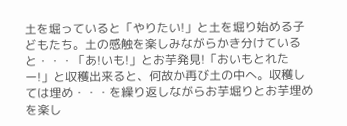土を堀っていると「やりたい!」と土を堀り始める子どもたち。土の感触を楽しみながらかき分けていると・・・「あ!いも!」とお芋発見!「おいもとれたー!」と収穫出来ると、何故か再び土の中へ。収穫しては埋め・・・を繰り返しながらお芋堀りとお芋埋めを楽し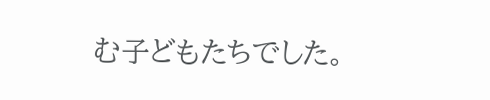む子どもたちでした。